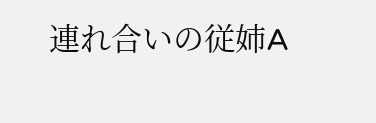連れ合いの従姉A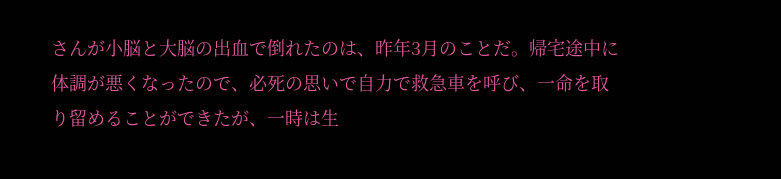さんが小脳と大脳の出血で倒れたのは、昨年3月のことだ。帰宅途中に体調が悪くなったので、必死の思いで自力で救急車を呼び、一命を取り留めることができたが、一時は生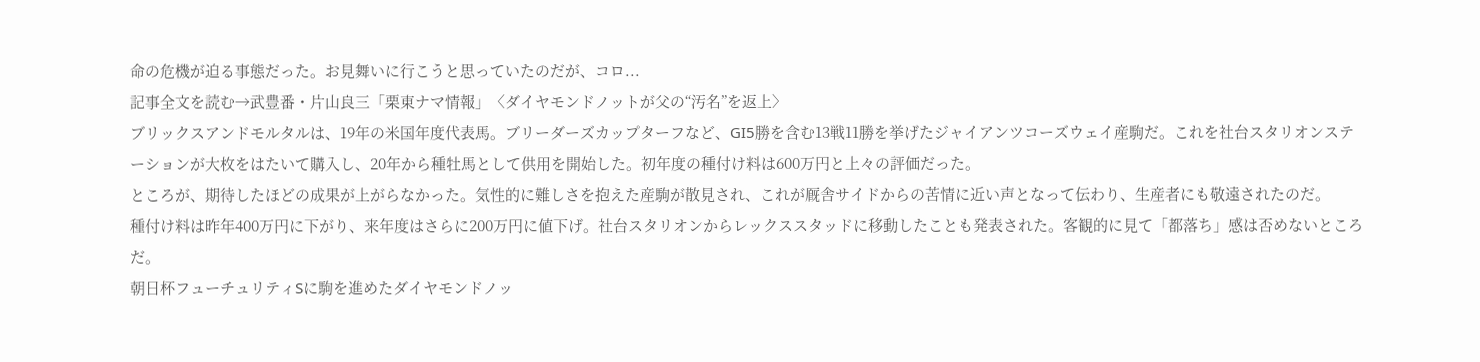命の危機が迫る事態だった。お見舞いに行こうと思っていたのだが、コロ...
記事全文を読む→武豊番・片山良三「栗東ナマ情報」〈ダイヤモンドノットが父の“汚名”を返上〉
ブリックスアンドモルタルは、19年の米国年度代表馬。ブリーダーズカップターフなど、GI5勝を含む13戦11勝を挙げたジャイアンツコーズウェイ産駒だ。これを社台スタリオンステーションが大枚をはたいて購入し、20年から種牡馬として供用を開始した。初年度の種付け料は600万円と上々の評価だった。
ところが、期待したほどの成果が上がらなかった。気性的に難しさを抱えた産駒が散見され、これが厩舎サイドからの苦情に近い声となって伝わり、生産者にも敬遠されたのだ。
種付け料は昨年400万円に下がり、来年度はさらに200万円に値下げ。社台スタリオンからレックススタッドに移動したことも発表された。客観的に見て「都落ち」感は否めないところだ。
朝日杯フューチュリティSに駒を進めたダイヤモンドノッ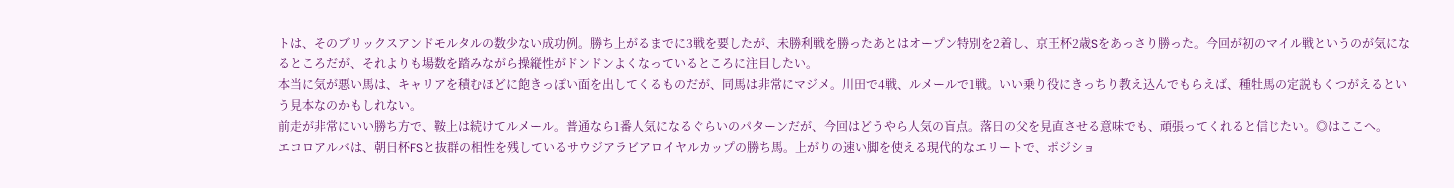トは、そのブリックスアンドモルタルの数少ない成功例。勝ち上がるまでに3戦を要したが、未勝利戦を勝ったあとはオープン特別を2着し、京王杯2歳Sをあっさり勝った。今回が初のマイル戦というのが気になるところだが、それよりも場数を踏みながら操縦性がドンドンよくなっているところに注目したい。
本当に気が悪い馬は、キャリアを積むほどに飽きっぽい面を出してくるものだが、同馬は非常にマジメ。川田で4戦、ルメールで1戦。いい乗り役にきっちり教え込んでもらえば、種牡馬の定説もくつがえるという見本なのかもしれない。
前走が非常にいい勝ち方で、鞍上は続けてルメール。普通なら1番人気になるぐらいのパターンだが、今回はどうやら人気の盲点。落日の父を見直させる意味でも、頑張ってくれると信じたい。◎はここへ。
エコロアルバは、朝日杯FSと抜群の相性を残しているサウジアラビアロイヤルカップの勝ち馬。上がりの速い脚を使える現代的なエリートで、ポジショ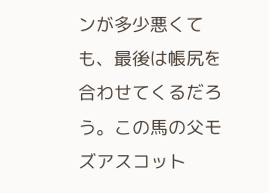ンが多少悪くても、最後は帳尻を合わせてくるだろう。この馬の父モズアスコット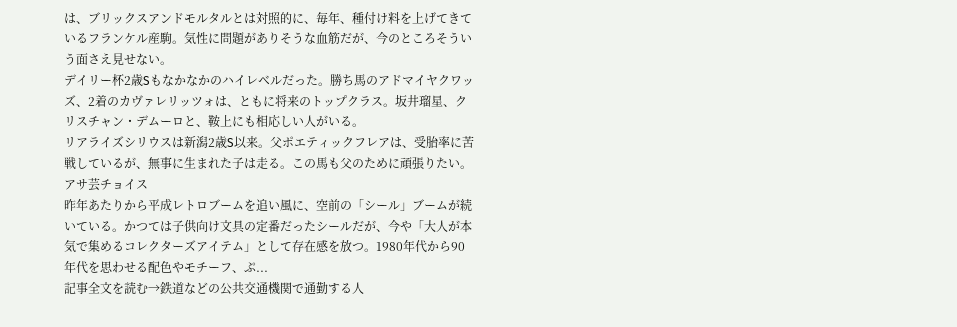は、ブリックスアンドモルタルとは対照的に、毎年、種付け料を上げてきているフランケル産駒。気性に問題がありそうな血筋だが、今のところそういう面さえ見せない。
デイリー杯2歳Sもなかなかのハイレベルだった。勝ち馬のアドマイヤクワッズ、2着のカヴァレリッツォは、ともに将来のトップクラス。坂井瑠星、クリスチャン・デムーロと、鞍上にも相応しい人がいる。
リアライズシリウスは新潟2歳S以来。父ポエティックフレアは、受胎率に苦戦しているが、無事に生まれた子は走る。この馬も父のために頑張りたい。
アサ芸チョイス
昨年あたりから平成レトロブームを追い風に、空前の「シール」ブームが続いている。かつては子供向け文具の定番だったシールだが、今や「大人が本気で集めるコレクターズアイテム」として存在感を放つ。1980年代から90年代を思わせる配色やモチーフ、ぷ...
記事全文を読む→鉄道などの公共交通機関で通勤する人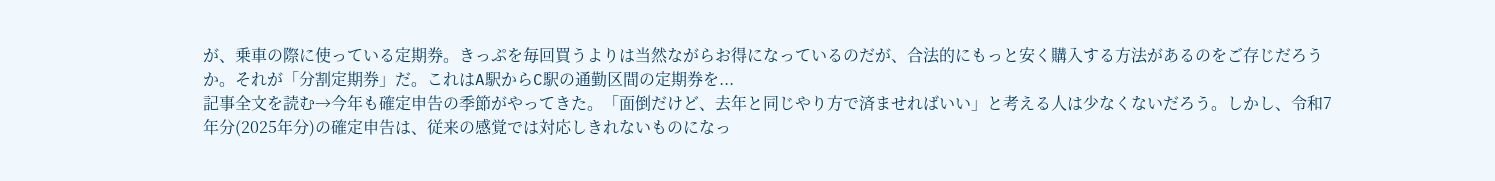が、乗車の際に使っている定期券。きっぷを毎回買うよりは当然ながらお得になっているのだが、合法的にもっと安く購入する方法があるのをご存じだろうか。それが「分割定期券」だ。これはA駅からC駅の通勤区間の定期券を...
記事全文を読む→今年も確定申告の季節がやってきた。「面倒だけど、去年と同じやり方で済ませればいい」と考える人は少なくないだろう。しかし、令和7年分(2025年分)の確定申告は、従来の感覚では対応しきれないものになっ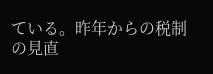ている。昨年からの税制の見直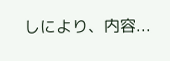しにより、内容...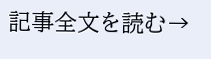記事全文を読む→